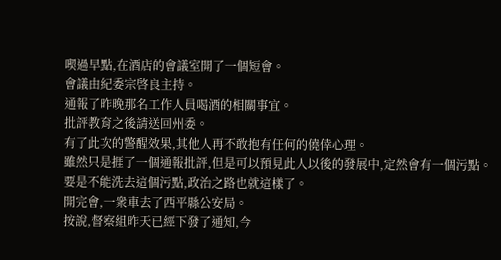喫過早點,在酒店的會議室開了一個短會。
會議由紀委宗啓良主持。
通報了昨晚那名工作人員喝酒的相關事宜。
批評教育之後請送回州委。
有了此次的警醒效果,其他人再不敢抱有任何的僥倖心理。
雖然只是捱了一個通報批評,但是可以預見此人以後的發展中,定然會有一個污點。
要是不能洗去這個污點,政治之路也就這樣了。
開完會,一衆車去了西平縣公安局。
按說,督察組昨天已經下發了通知,今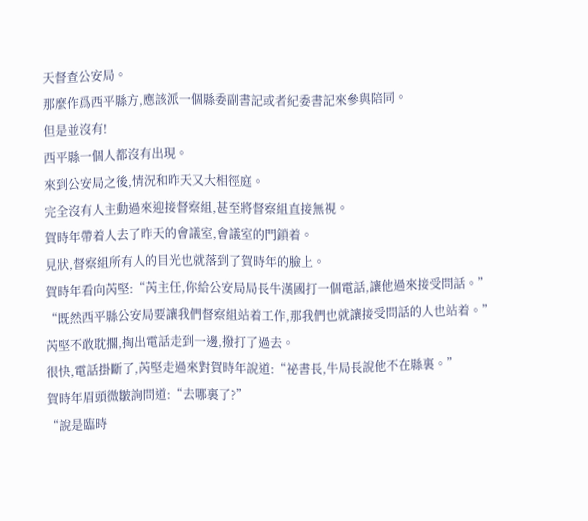天督查公安局。
那麼作爲西平縣方,應該派一個縣委副書記或者紀委書記來參與陪同。
但是並沒有!
西平縣一個人都沒有出現。
來到公安局之後,情況和昨天又大相徑庭。
完全沒有人主動過來迎接督察組,甚至將督察組直接無視。
賀時年帶着人去了昨天的會議室,會議室的門鎖着。
見狀,督察組所有人的目光也就落到了賀時年的臉上。
賀時年看向芮堅:“芮主任,你給公安局局長牛漢國打一個電話,讓他過來接受問話。”
“既然西平縣公安局要讓我們督察組站着工作,那我們也就讓接受問話的人也站着。”
芮堅不敢耽擱,掏出電話走到一邊,撥打了過去。
很快,電話掛斷了,芮堅走過來對賀時年說道:“祕書長,牛局長說他不在縣裏。”
賀時年眉頭微皺詢問道:“去哪裏了?”
“說是臨時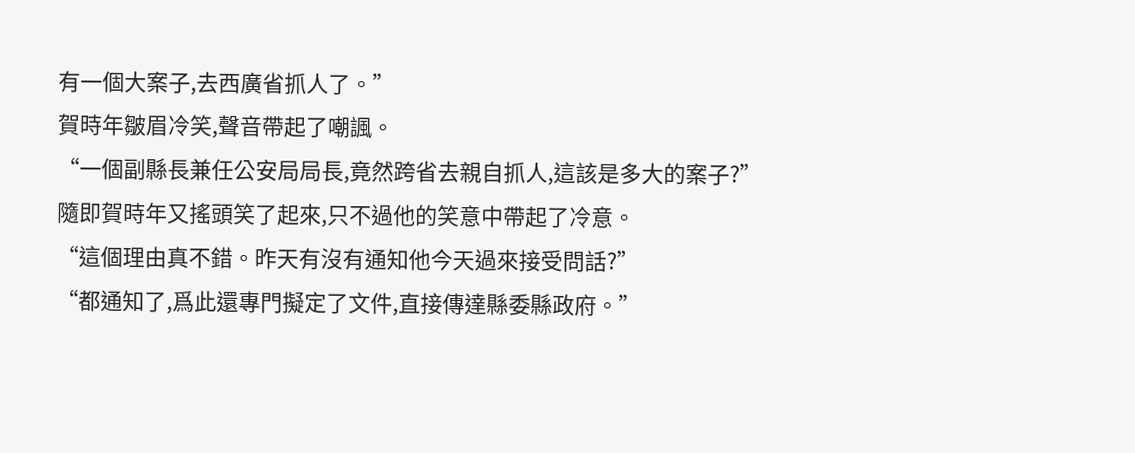有一個大案子,去西廣省抓人了。”
賀時年皺眉冷笑,聲音帶起了嘲諷。
“一個副縣長兼任公安局局長,竟然跨省去親自抓人,這該是多大的案子?”
隨即賀時年又搖頭笑了起來,只不過他的笑意中帶起了冷意。
“這個理由真不錯。昨天有沒有通知他今天過來接受問話?”
“都通知了,爲此還專門擬定了文件,直接傳達縣委縣政府。”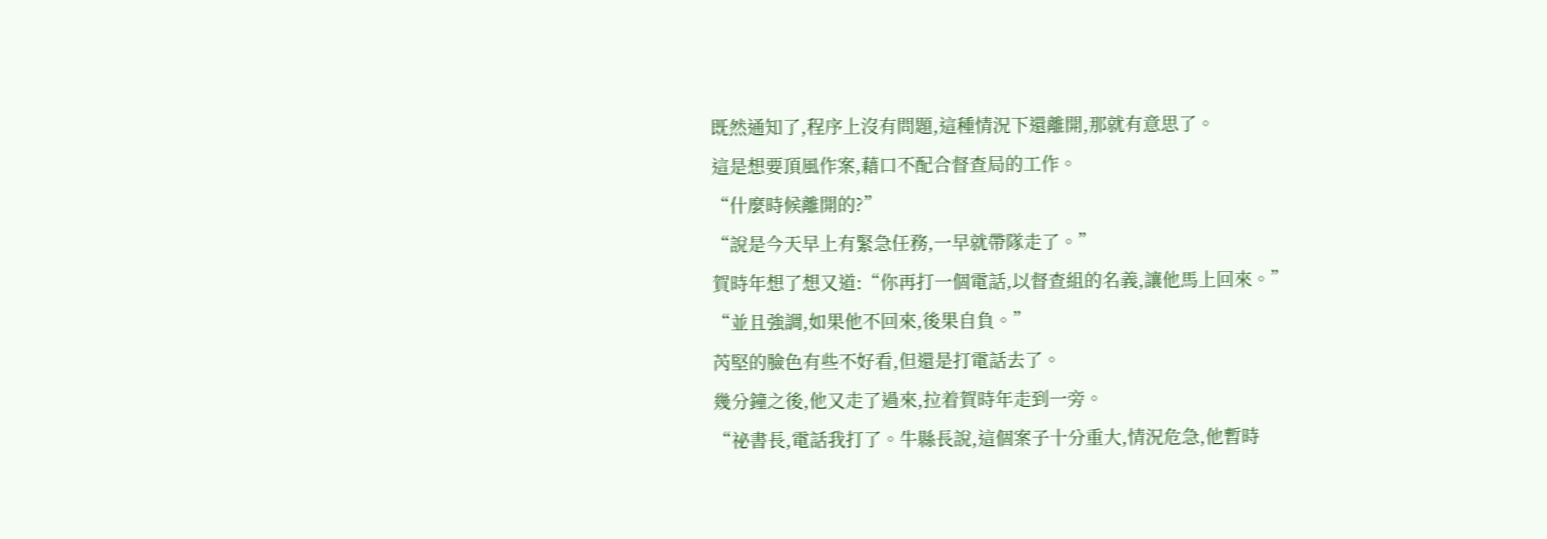既然通知了,程序上沒有問題,這種情況下還離開,那就有意思了。
這是想要頂風作案,藉口不配合督查局的工作。
“什麼時候離開的?”
“說是今天早上有緊急任務,一早就帶隊走了。”
賀時年想了想又道:“你再打一個電話,以督查組的名義,讓他馬上回來。”
“並且強調,如果他不回來,後果自負。”
芮堅的臉色有些不好看,但還是打電話去了。
幾分鐘之後,他又走了過來,拉着賀時年走到一旁。
“祕書長,電話我打了。牛縣長說,這個案子十分重大,情況危急,他暫時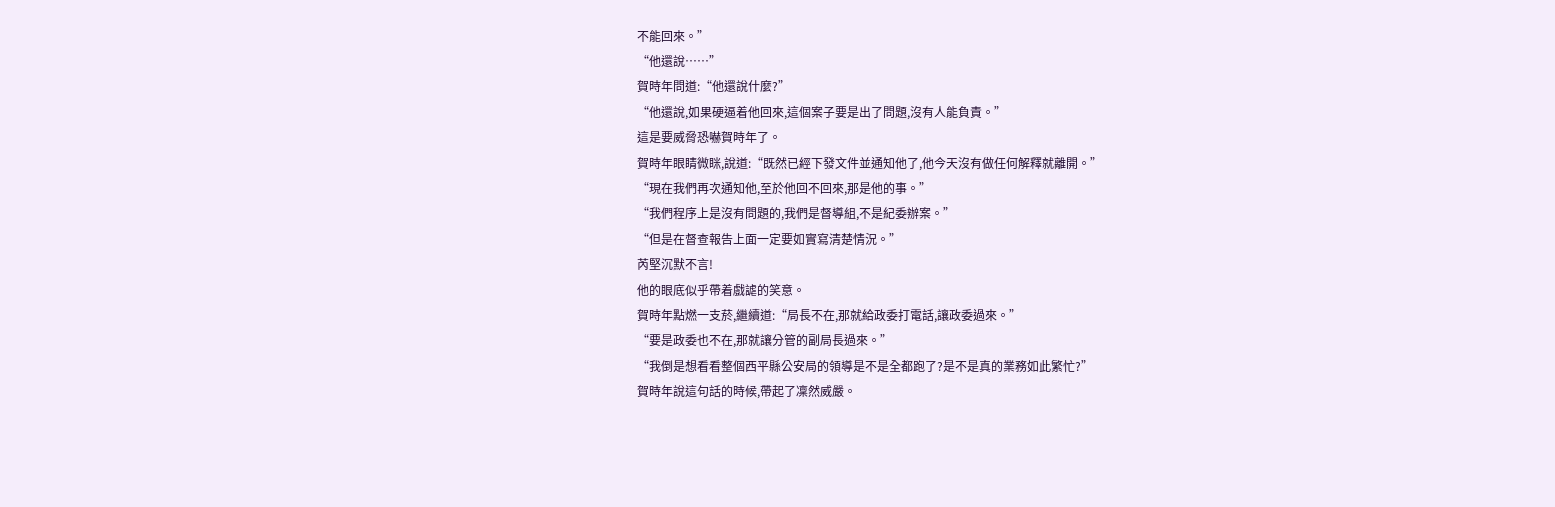不能回來。”
“他還說……”
賀時年問道:“他還說什麼?”
“他還說,如果硬逼着他回來,這個案子要是出了問題,沒有人能負責。”
這是要威脅恐嚇賀時年了。
賀時年眼睛微眯,說道:“既然已經下發文件並通知他了,他今天沒有做任何解釋就離開。”
“現在我們再次通知他,至於他回不回來,那是他的事。”
“我們程序上是沒有問題的,我們是督導組,不是紀委辦案。”
“但是在督查報告上面一定要如實寫清楚情況。”
芮堅沉默不言!
他的眼底似乎帶着戲謔的笑意。
賀時年點燃一支菸,繼續道:“局長不在,那就給政委打電話,讓政委過來。”
“要是政委也不在,那就讓分管的副局長過來。”
“我倒是想看看整個西平縣公安局的領導是不是全都跑了?是不是真的業務如此繁忙?”
賀時年說這句話的時候,帶起了凜然威嚴。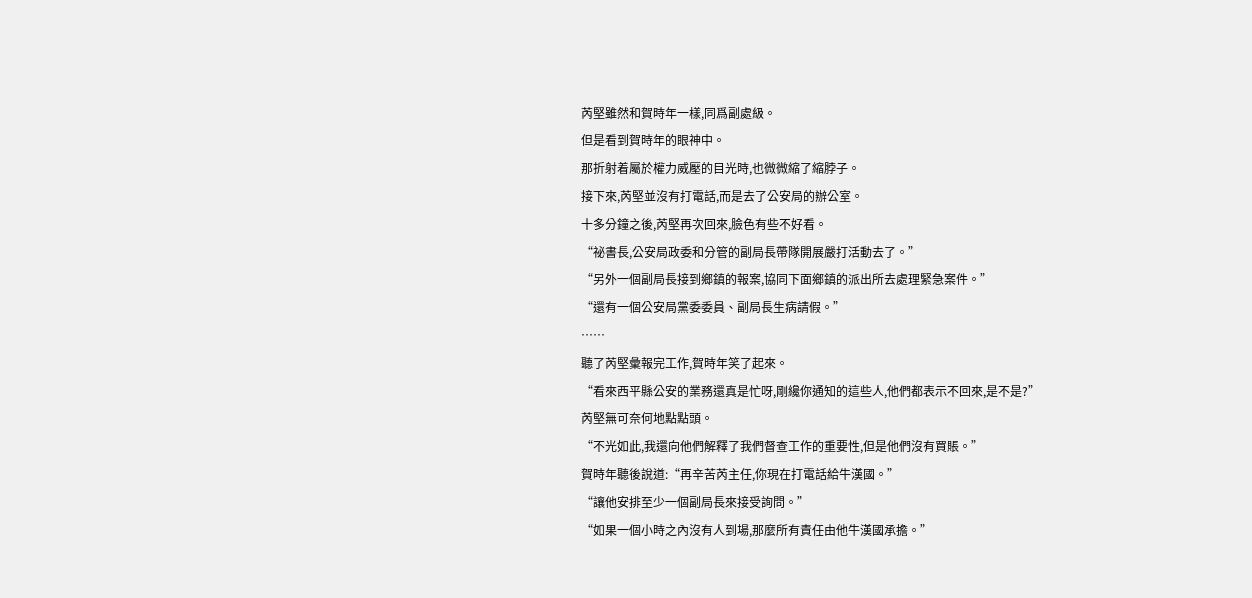芮堅雖然和賀時年一樣,同爲副處級。
但是看到賀時年的眼神中。
那折射着屬於權力威壓的目光時,也微微縮了縮脖子。
接下來,芮堅並沒有打電話,而是去了公安局的辦公室。
十多分鐘之後,芮堅再次回來,臉色有些不好看。
“祕書長,公安局政委和分管的副局長帶隊開展嚴打活動去了。”
“另外一個副局長接到鄉鎮的報案,協同下面鄉鎮的派出所去處理緊急案件。”
“還有一個公安局黨委委員、副局長生病請假。”
……
聽了芮堅彙報完工作,賀時年笑了起來。
“看來西平縣公安的業務還真是忙呀,剛纔你通知的這些人,他們都表示不回來,是不是?”
芮堅無可奈何地點點頭。
“不光如此,我還向他們解釋了我們督查工作的重要性,但是他們沒有買賬。”
賀時年聽後說道:“再辛苦芮主任,你現在打電話給牛漢國。”
“讓他安排至少一個副局長來接受詢問。”
“如果一個小時之內沒有人到場,那麼所有責任由他牛漢國承擔。”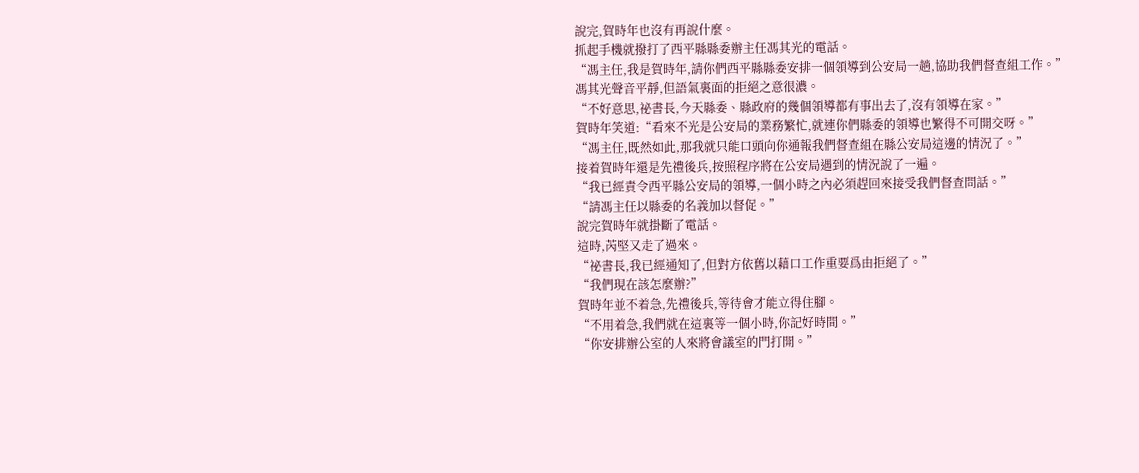說完,賀時年也沒有再說什麼。
抓起手機就撥打了西平縣縣委辦主任馮其光的電話。
“馮主任,我是賀時年,請你們西平縣縣委安排一個領導到公安局一趟,協助我們督查組工作。”
馮其光聲音平靜,但語氣裏面的拒絕之意很濃。
“不好意思,祕書長,今天縣委、縣政府的幾個領導都有事出去了,沒有領導在家。”
賀時年笑道:“看來不光是公安局的業務繁忙,就連你們縣委的領導也繁得不可開交呀。”
“馮主任,既然如此,那我就只能口頭向你通報我們督查組在縣公安局這邊的情況了。”
接着賀時年還是先禮後兵,按照程序將在公安局遇到的情況說了一遍。
“我已經責令西平縣公安局的領導,一個小時之內必須趕回來接受我們督查問話。”
“請馮主任以縣委的名義加以督促。”
說完賀時年就掛斷了電話。
這時,芮堅又走了過來。
“祕書長,我已經通知了,但對方依舊以藉口工作重要爲由拒絕了。”
“我們現在該怎麼辦?”
賀時年並不着急,先禮後兵,等待會才能立得住腳。
“不用着急,我們就在這裏等一個小時,你記好時間。”
“你安排辦公室的人來將會議室的門打開。”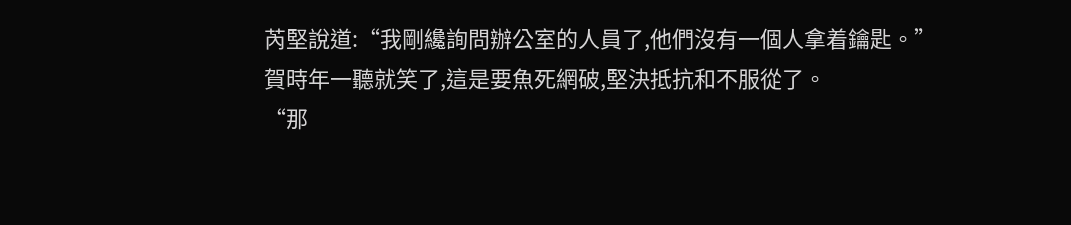芮堅說道:“我剛纔詢問辦公室的人員了,他們沒有一個人拿着鑰匙。”
賀時年一聽就笑了,這是要魚死網破,堅決抵抗和不服從了。
“那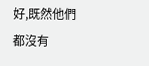好,既然他們都沒有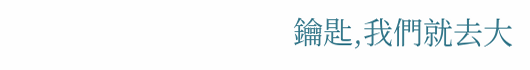鑰匙,我們就去大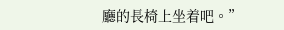廳的長椅上坐着吧。”